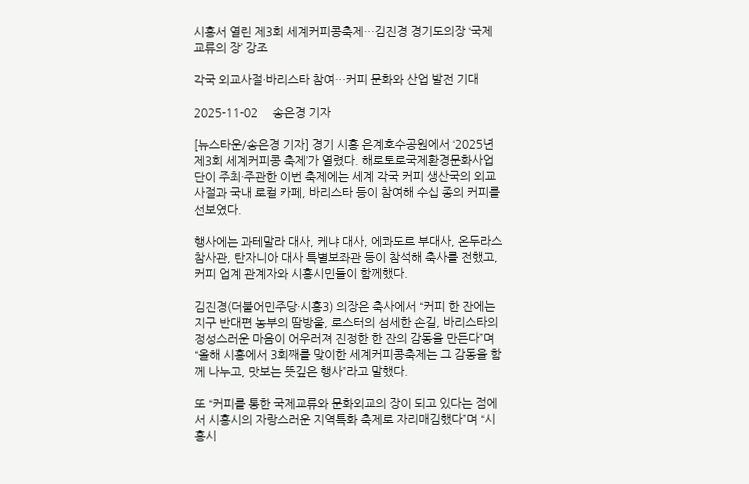시흥서 열린 제3회 세계커피콩축제…김진경 경기도의장 ‘국제교류의 장’ 강조

각국 외교사절·바리스타 참여…커피 문화와 산업 발전 기대

2025-11-02     송은경 기자

[뉴스타운/송은경 기자] 경기 시흥 은계호수공원에서 ‘2025년 제3회 세계커피콩 축제’가 열렸다. 해로토로국제환경문화사업단이 주최·주관한 이번 축제에는 세계 각국 커피 생산국의 외교 사절과 국내 로컬 카페, 바리스타 등이 참여해 수십 종의 커피를 선보였다.

행사에는 과테말라 대사, 케냐 대사, 에콰도르 부대사, 온두라스 참사관, 탄자니아 대사 특별보좌관 등이 참석해 축사를 전했고, 커피 업계 관계자와 시흥시민들이 함께했다.

김진경(더불어민주당·시흥3) 의장은 축사에서 “커피 한 잔에는 지구 반대편 농부의 땀방울, 로스터의 섬세한 손길, 바리스타의 정성스러운 마음이 어우러져 진정한 한 잔의 감동을 만든다”며 “올해 시흥에서 3회째를 맞이한 세계커피콩축제는 그 감동을 함께 나누고, 맛보는 뜻깊은 행사”라고 말했다.

또 “커피를 통한 국제교류와 문화외교의 장이 되고 있다는 점에서 시흥시의 자랑스러운 지역특화 축제로 자리매김했다”며 “시흥시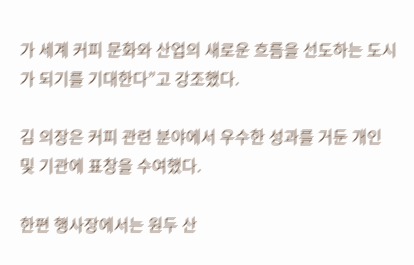가 세계 커피 문화와 산업의 새로운 흐름을 선도하는 도시가 되기를 기대한다”고 강조했다.

김 의장은 커피 관련 분야에서 우수한 성과를 거둔 개인 및 기관에 표창을 수여했다.

한편 행사장에서는 원두 산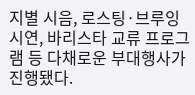지별 시음, 로스팅·브루잉 시연, 바리스타 교류 프로그램 등 다채로운 부대행사가 진행됐다.